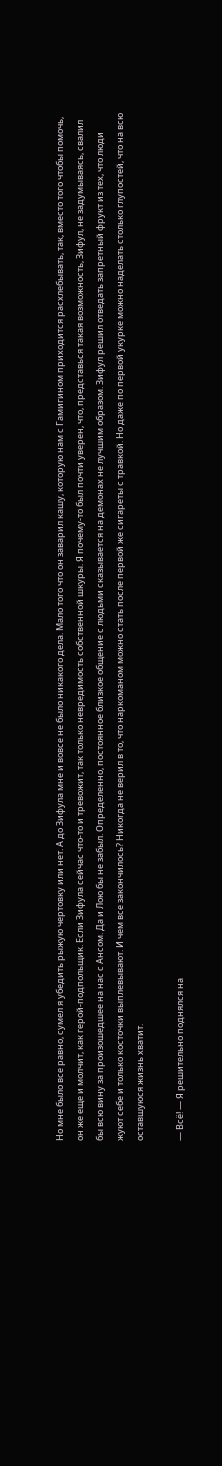Но мне было все равно, сумел я убедить рыжую чертовку или нет. А до Зифула мне и вовсе не было никакого дела. Мало того что он заварил кашу, которую нам с Гамигином приходится расхлебывать, так, вместо того чтобы помочь, он же еще и молчит, как герой-подпольщик. Если Зифула сейчас что-то и тревожит, так только невредимость собственной шкуры. Я почему-то был почти уверен, что, представься такая возможность, Зифул, не задумываясь, свалил бы всю вину за произошедшее на нас с Ансом. Да и Лою бы не забыл. Определенно, постоянное близкое общение с людьми сказывается на демонах не лучшим образом. Зифул решил отведать запретный фрукт из тех, что люди жуют себе и только косточки выплевывают. И чем все закончилось? Никогда не верил в то, что наркоманом можно стать после первой же сигареты с травкой. Но даже по первой укурке можно наделать столько глупостей, что на всю оставшуюся жизнь хватит.

— Всё! — Я решительно поднялся на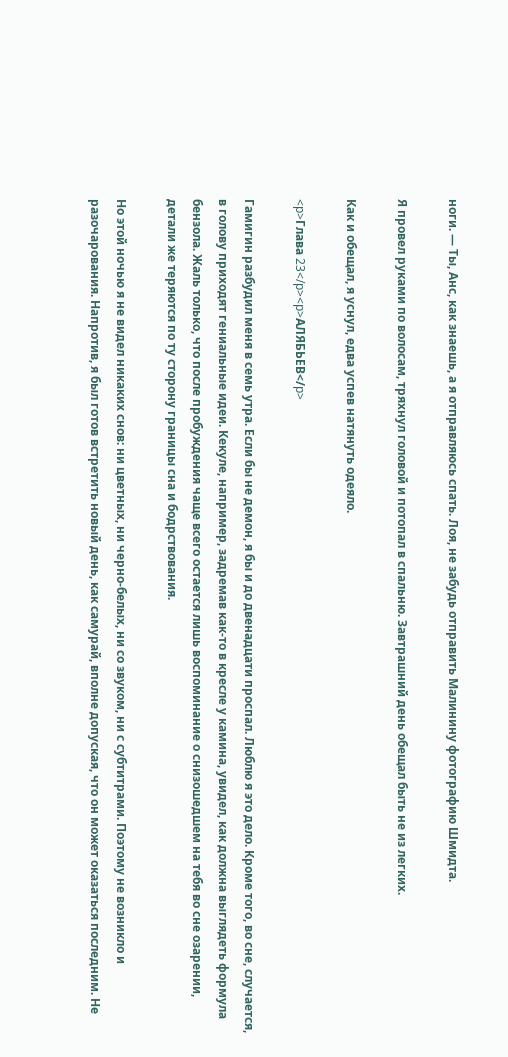ноги. — Ты, Анс, как знаешь, а я отправляюсь спать. Лоя, не забудь отправить Малинину фотографию Шмидта.

Я провел руками по волосам, тряхнул головой и потопал в спальню. Завтрашний день обещал быть не из легких.

Как и обещал, я уснул, едва успев натянуть одеяло.

<p>Глава 23</p><p>АЛЯБЬЕВ</p>

Гамигин разбудил меня в семь утра. Если бы не демон, я бы и до двенадцати проспал. Люблю я это дело. Кроме того, во сне, случается, в голову приходят гениальные идеи. Кекуле, например, задремав как-то в кресле у камина, увидел, как должна выглядеть формула бензола. Жаль только, что после пробуждения чаще всего остается лишь воспоминание о снизошедшем на тебя во сне озарении, детали же теряются по ту сторону границы сна и бодрствования.

Но этой ночью я не видел никаких снов: ни цветных, ни черно-белых, ни со звуком, ни с субтитрами. Поэтому не возникло и разочарования. Напротив, я был готов встретить новый день, как самурай, вполне допуская, что он может оказаться последним. Не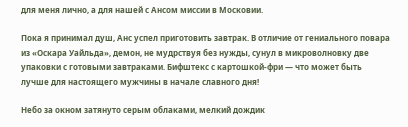для меня лично, а для нашей с Ансом миссии в Московии.

Пока я принимал душ, Анс успел приготовить завтрак. В отличие от гениального повара из «Оскара Уайльда», демон, не мудрствуя без нужды, сунул в микроволновку две упаковки с готовыми завтраками. Бифштекс с картошкой-фри — что может быть лучше для настоящего мужчины в начале славного дня!

Небо за окном затянуто серым облаками, мелкий дождик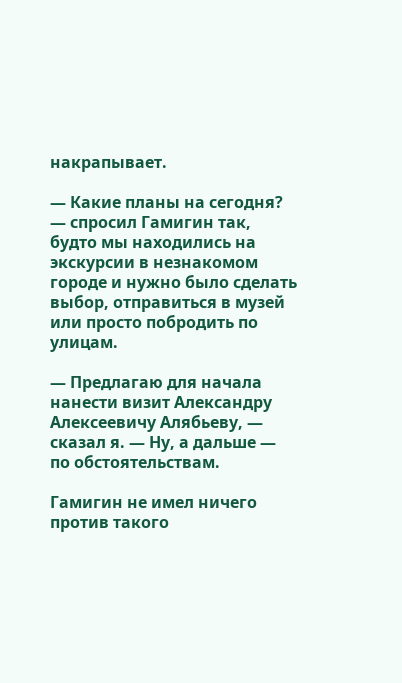накрапывает.

— Какие планы на сегодня? — спросил Гамигин так, будто мы находились на экскурсии в незнакомом городе и нужно было сделать выбор, отправиться в музей или просто побродить по улицам.

— Предлагаю для начала нанести визит Александру Алексеевичу Алябьеву, — сказал я. — Ну, а дальше — по обстоятельствам.

Гамигин не имел ничего против такого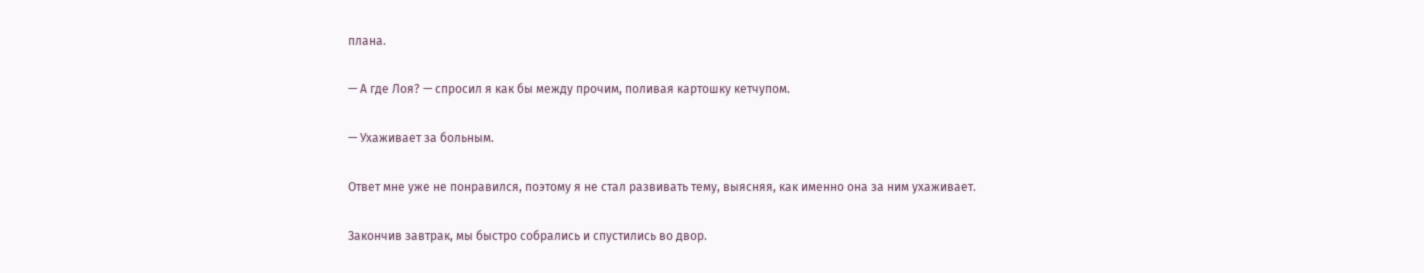плана.

— А где Лоя? — спросил я как бы между прочим, поливая картошку кетчупом.

— Ухаживает за больным.

Ответ мне уже не понравился, поэтому я не стал развивать тему, выясняя, как именно она за ним ухаживает.

Закончив завтрак, мы быстро собрались и спустились во двор.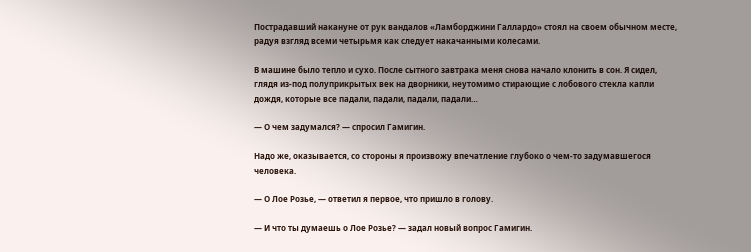Пострадавший накануне от рук вандалов «Ламборджини Галлардо» стоял на своем обычном месте, радуя взгляд всеми четырьмя как следует накачанными колесами.

В машине было тепло и сухо. После сытного завтрака меня снова начало клонить в сон. Я сидел, глядя из-под полуприкрытых век на дворники, неутомимо стирающие с лобового стекла капли дождя, которые все падали, падали, падали, падали…

— О чем задумался? — спросил Гамигин.

Надо же, оказывается, со стороны я произвожу впечатление глубоко о чем-то задумавшегося человека.

— О Лое Розье, — ответил я первое, что пришло в голову.

— И что ты думаешь о Лое Розье? — задал новый вопрос Гамигин.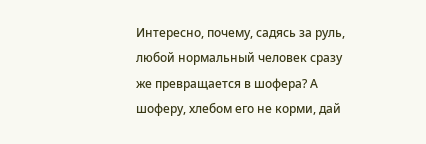Интересно, почему, садясь за руль, любой нормальный человек сразу же превращается в шофера? А шоферу, хлебом его не корми, дай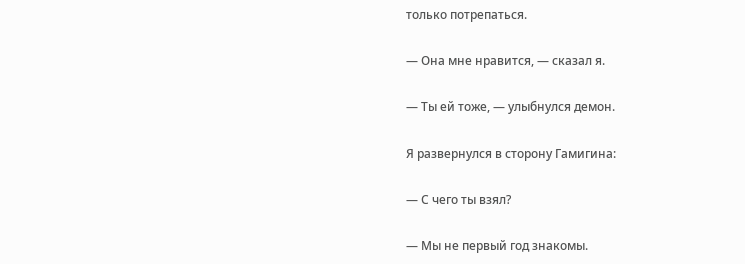только потрепаться.

— Она мне нравится, — сказал я.

— Ты ей тоже, — улыбнулся демон.

Я развернулся в сторону Гамигина:

— С чего ты взял?

— Мы не первый год знакомы.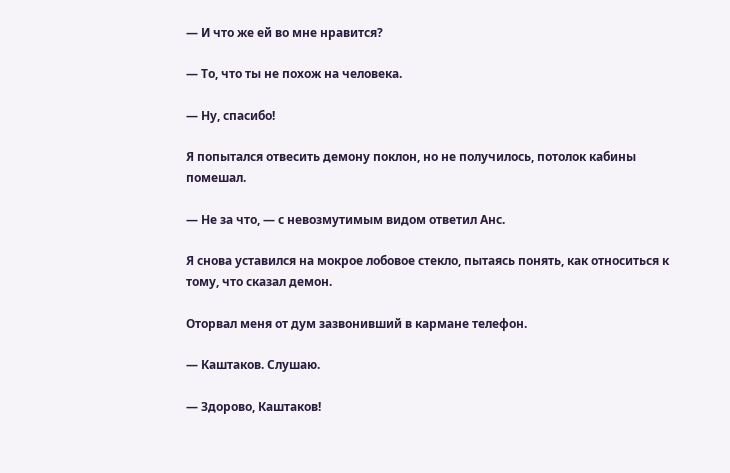— И что же ей во мне нравится?

— То, что ты не похож на человека.

— Ну, спасибо!

Я попытался отвесить демону поклон, но не получилось, потолок кабины помешал.

— Не за что, — с невозмутимым видом ответил Анс.

Я снова уставился на мокрое лобовое стекло, пытаясь понять, как относиться к тому, что сказал демон.

Оторвал меня от дум зазвонивший в кармане телефон.

— Каштаков. Слушаю.

— Здорово, Каштаков!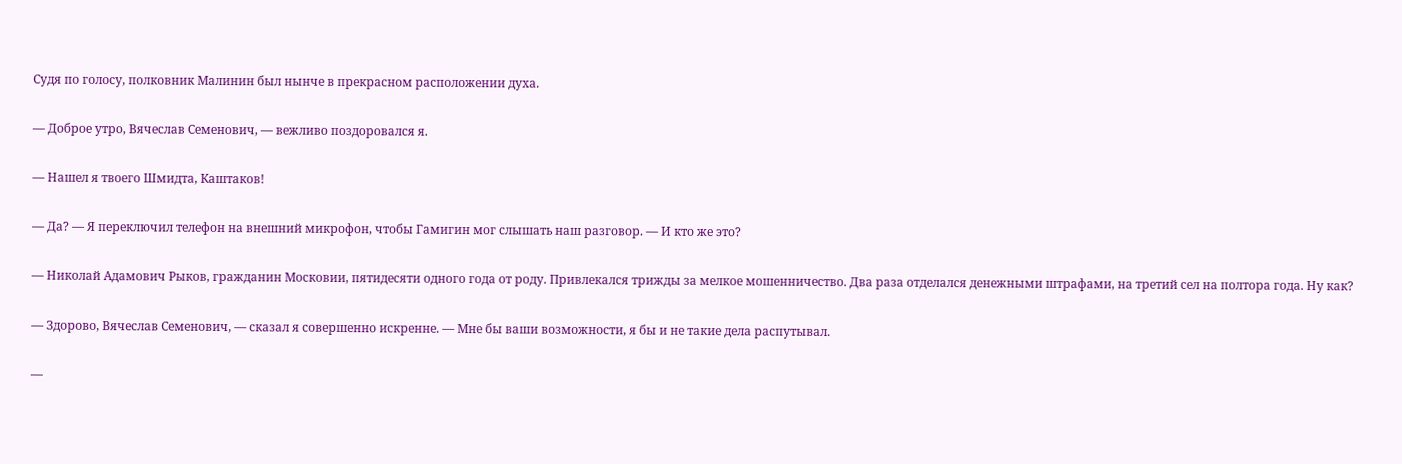Судя по голосу, полковник Малинин был нынче в прекрасном расположении духа.

— Доброе утро, Вячеслав Семенович, — вежливо поздоровался я.

— Нашел я твоего Шмидта, Каштаков!

— Да? — Я переключил телефон на внешний микрофон, чтобы Гамигин мог слышать наш разговор. — И кто же это?

— Николай Адамович Рыков, гражданин Московии, пятидесяти одного года от роду. Привлекался трижды за мелкое мошенничество. Два раза отделался денежными штрафами, на третий сел на полтора года. Ну как?

— Здорово, Вячеслав Семенович, — сказал я совершенно искренне. — Мне бы ваши возможности, я бы и не такие дела распутывал.

—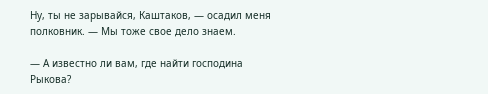Ну, ты не зарывайся, Каштаков, — осадил меня полковник. — Мы тоже свое дело знаем.

— А известно ли вам, где найти господина Рыкова?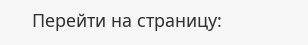Перейти на страницу: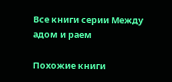Все книги серии Между адом и раем

Похожие книги